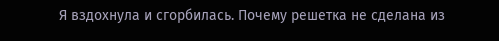Я вздохнула и сгорбилась. Почему решетка не сделана из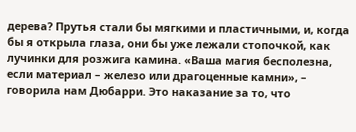дерева? Прутья стали бы мягкими и пластичными, и, когда бы я открыла глаза, они бы уже лежали стопочкой, как лучинки для розжига камина. «Ваша магия бесполезна, если материал – железо или драгоценные камни», – говорила нам Дюбарри. Это наказание за то, что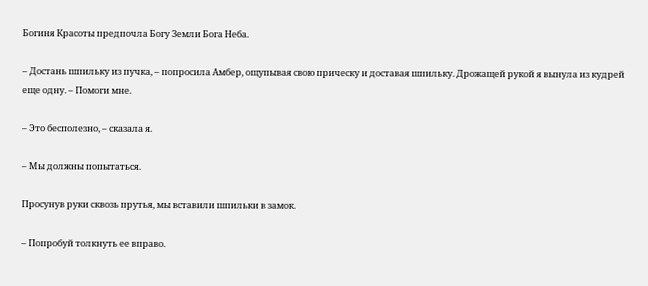Богиня Красоты предпочла Богу Земли Бога Неба.

– Достань шпильку из пучка, – попросила Амбер, ощупывая свою прическу и доставая шпильку. Дрожащей рукой я вынула из кудрей еще одну. – Помоги мне.

– Это бесполезно, – сказала я.

– Мы должны попытаться.

Просунув руки сквозь прутья, мы вставили шпильки в замок.

– Попробуй толкнуть ее вправо.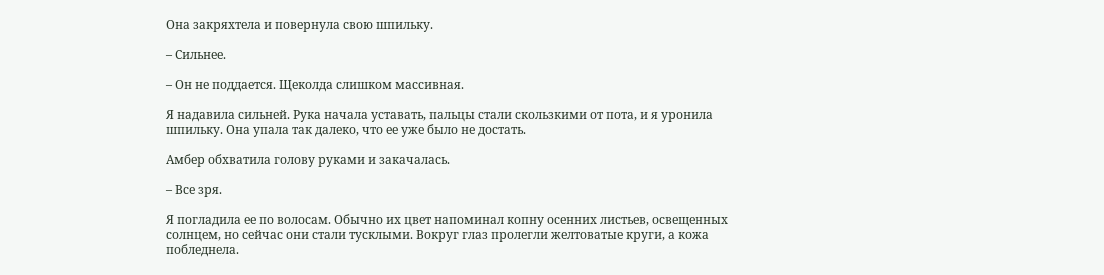Она закряхтела и повернула свою шпильку.

– Сильнее.

– Он не поддается. Щеколда слишком массивная.

Я надавила сильней. Рука начала уставать, пальцы стали скользкими от пота, и я уронила шпильку. Она упала так далеко, что ее уже было не достать.

Амбер обхватила голову руками и закачалась.

– Все зря.

Я погладила ее по волосам. Обычно их цвет напоминал копну осенних листьев, освещенных солнцем, но сейчас они стали тусклыми. Вокруг глаз пролегли желтоватые круги, а кожа побледнела.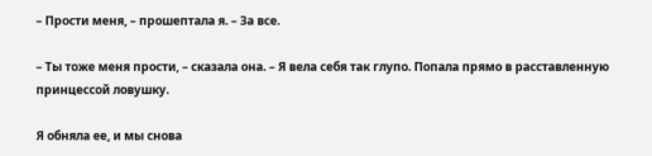– Прости меня, – прошептала я. – За все.

– Ты тоже меня прости, – сказала она. – Я вела себя так глупо. Попала прямо в расставленную принцессой ловушку.

Я обняла ее, и мы снова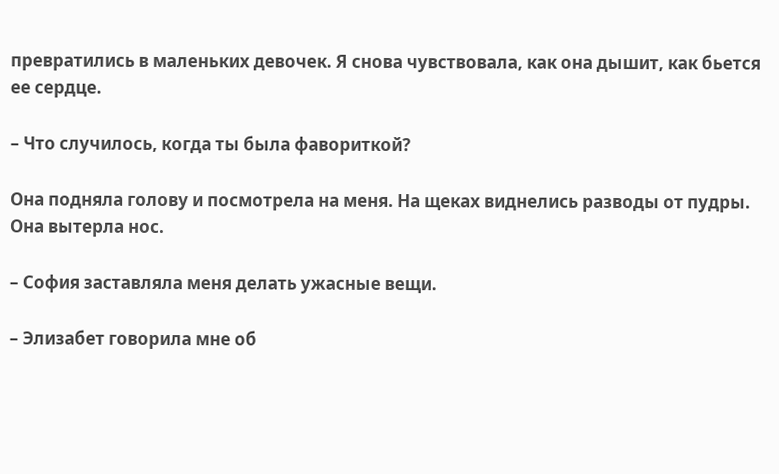превратились в маленьких девочек. Я снова чувствовала, как она дышит, как бьется ее сердце.

– Что случилось, когда ты была фавориткой?

Она подняла голову и посмотрела на меня. На щеках виднелись разводы от пудры. Она вытерла нос.

– София заставляла меня делать ужасные вещи.

– Элизабет говорила мне об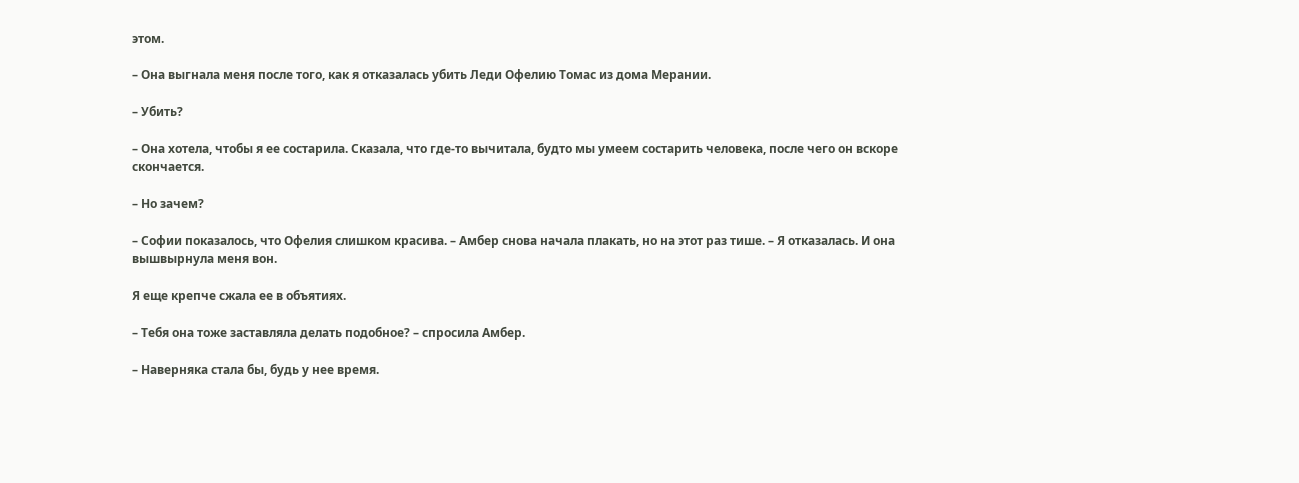этом.

– Она выгнала меня после того, как я отказалась убить Леди Офелию Томас из дома Мерании.

– Убить?

– Она хотела, чтобы я ее состарила. Сказала, что где-то вычитала, будто мы умеем состарить человека, после чего он вскоре скончается.

– Но зачем?

– Софии показалось, что Офелия слишком красива. – Амбер снова начала плакать, но на этот раз тише. – Я отказалась. И она вышвырнула меня вон.

Я еще крепче сжала ее в объятиях.

– Тебя она тоже заставляла делать подобное? – спросила Амбер.

– Наверняка стала бы, будь у нее время.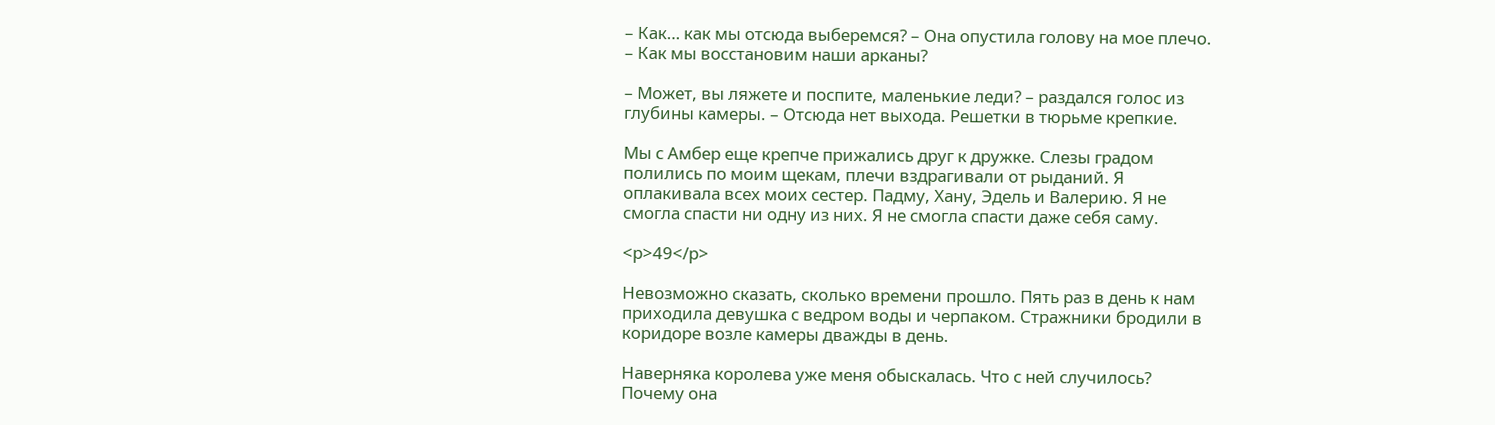– Как… как мы отсюда выберемся? – Она опустила голову на мое плечо. – Как мы восстановим наши арканы?

– Может, вы ляжете и поспите, маленькие леди? – раздался голос из глубины камеры. – Отсюда нет выхода. Решетки в тюрьме крепкие.

Мы с Амбер еще крепче прижались друг к дружке. Слезы градом полились по моим щекам, плечи вздрагивали от рыданий. Я оплакивала всех моих сестер. Падму, Хану, Эдель и Валерию. Я не смогла спасти ни одну из них. Я не смогла спасти даже себя саму.

<p>49</p>

Невозможно сказать, сколько времени прошло. Пять раз в день к нам приходила девушка с ведром воды и черпаком. Стражники бродили в коридоре возле камеры дважды в день.

Наверняка королева уже меня обыскалась. Что с ней случилось? Почему она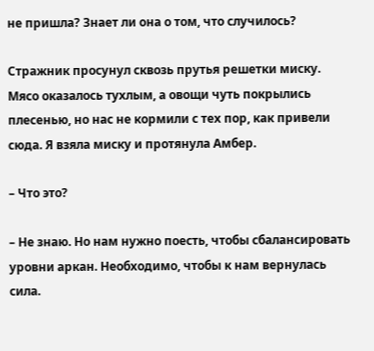не пришла? Знает ли она о том, что случилось?

Стражник просунул сквозь прутья решетки миску. Мясо оказалось тухлым, а овощи чуть покрылись плесенью, но нас не кормили с тех пор, как привели сюда. Я взяла миску и протянула Амбер.

– Что это?

– Не знаю. Но нам нужно поесть, чтобы сбалансировать уровни аркан. Необходимо, чтобы к нам вернулась сила.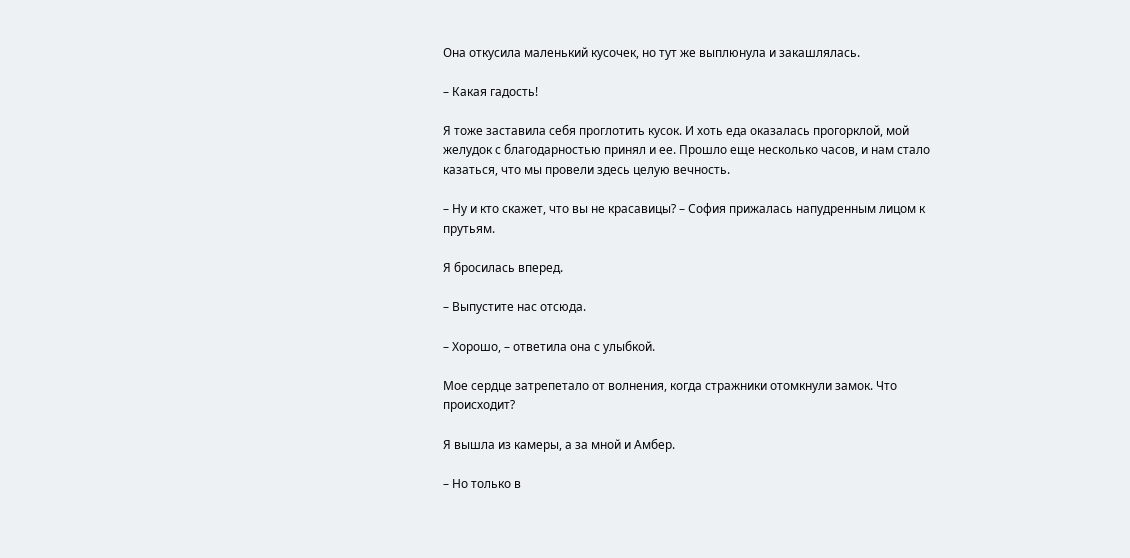Она откусила маленький кусочек, но тут же выплюнула и закашлялась.

– Какая гадость!

Я тоже заставила себя проглотить кусок. И хоть еда оказалась прогорклой, мой желудок с благодарностью принял и ее. Прошло еще несколько часов, и нам стало казаться, что мы провели здесь целую вечность.

– Ну и кто скажет, что вы не красавицы? – София прижалась напудренным лицом к прутьям.

Я бросилась вперед.

– Выпустите нас отсюда.

– Хорошо, – ответила она с улыбкой.

Мое сердце затрепетало от волнения, когда стражники отомкнули замок. Что происходит?

Я вышла из камеры, а за мной и Амбер.

– Но только в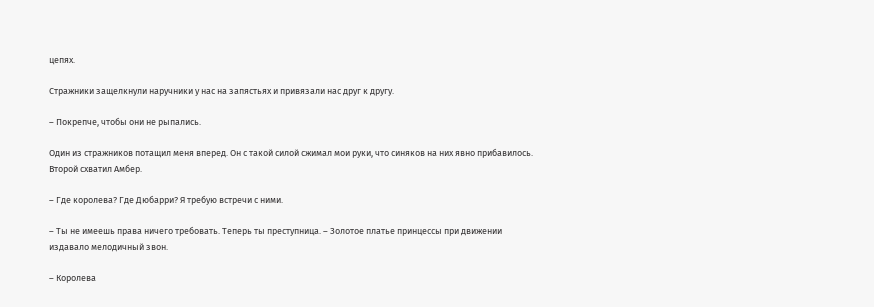цепях.

Стражники защелкнули наручники у нас на запястьях и привязали нас друг к другу.

– Покрепче, чтобы они не рыпались.

Один из стражников потащил меня вперед. Он с такой силой сжимал мои руки, что синяков на них явно прибавилось. Второй схватил Амбер.

– Где королева? Где Дюбарри? Я требую встречи с ними.

– Ты не имеешь права ничего требовать. Теперь ты преступница. – Золотое платье принцессы при движении издавало мелодичный звон.

– Королева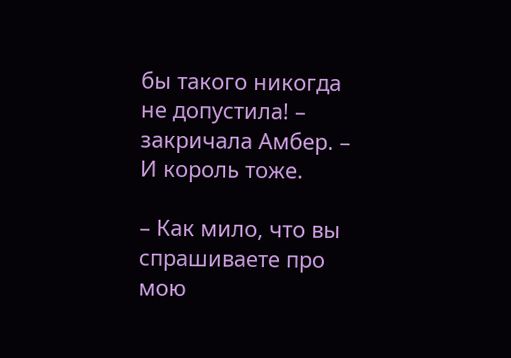бы такого никогда не допустила! – закричала Амбер. – И король тоже.

– Как мило, что вы спрашиваете про мою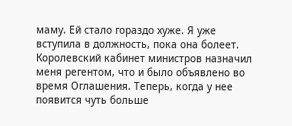маму. Ей стало гораздо хуже. Я уже вступила в должность, пока она болеет. Королевский кабинет министров назначил меня регентом, что и было объявлено во время Оглашения. Теперь, когда у нее появится чуть больше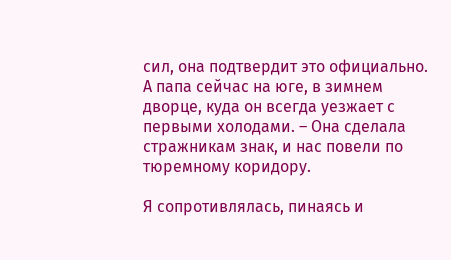сил, она подтвердит это официально. А папа сейчас на юге, в зимнем дворце, куда он всегда уезжает с первыми холодами. – Она сделала стражникам знак, и нас повели по тюремному коридору.

Я сопротивлялась, пинаясь и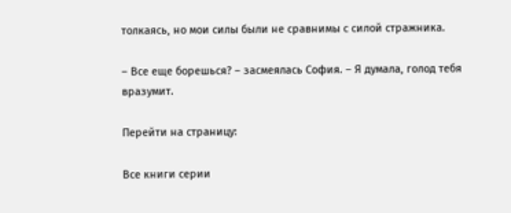толкаясь, но мои силы были не сравнимы с силой стражника.

– Все еще борешься? – засмеялась София. – Я думала, голод тебя вразумит.

Перейти на страницу:

Все книги серии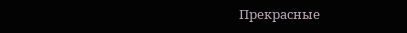Прекрасные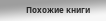Похожие книги